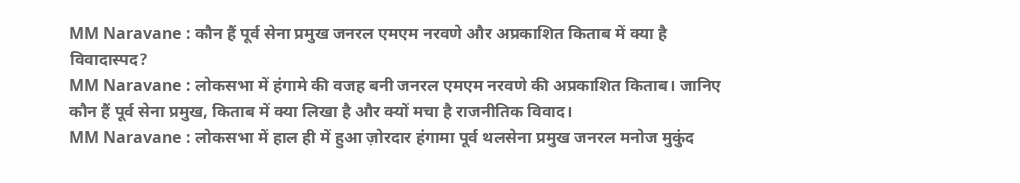MM Naravane : कौन हैं पूर्व सेना प्रमुख जनरल एमएम नरवणे और अप्रकाशित किताब में क्या है विवादास्पद?
MM Naravane : लोकसभा में हंगामे की वजह बनी जनरल एमएम नरवणे की अप्रकाशित किताब। जानिए कौन हैं पूर्व सेना प्रमुख, किताब में क्या लिखा है और क्यों मचा है राजनीतिक विवाद।
MM Naravane : लोकसभा में हाल ही में हुआ ज़ोरदार हंगामा पूर्व थलसेना प्रमुख जनरल मनोज मुकुंद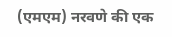(एमएम) नरवणे की एक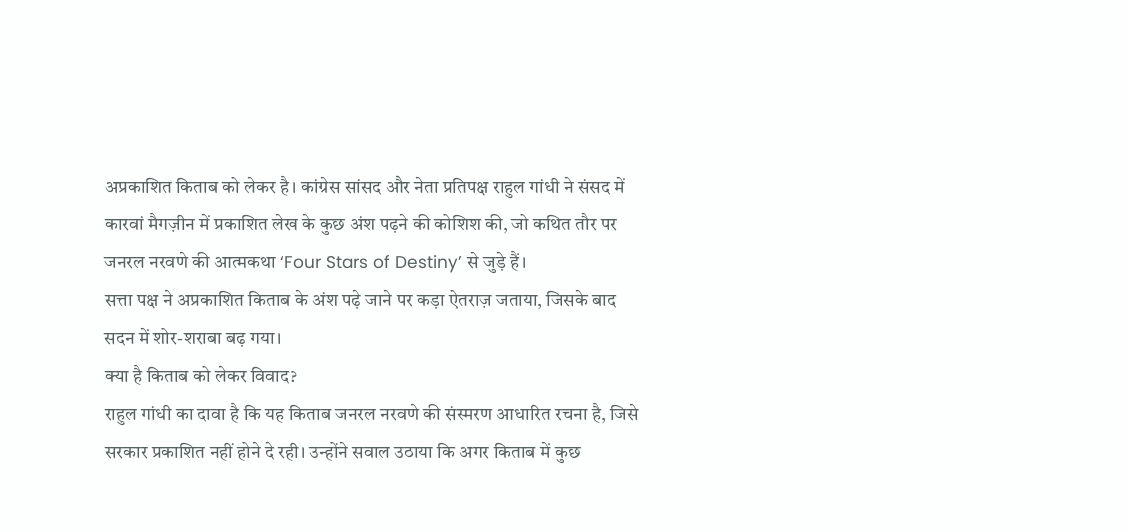अप्रकाशित किताब को लेकर है। कांग्रेस सांसद और नेता प्रतिपक्ष राहुल गांधी ने संसद में कारवां मैगज़ीन में प्रकाशित लेख के कुछ अंश पढ़ने की कोशिश की, जो कथित तौर पर जनरल नरवणे की आत्मकथा ‘Four Stars of Destiny’ से जुड़े हैं।
सत्ता पक्ष ने अप्रकाशित किताब के अंश पढ़े जाने पर कड़ा ऐतराज़ जताया, जिसके बाद सदन में शोर-शराबा बढ़ गया।
क्या है किताब को लेकर विवाद?
राहुल गांधी का दावा है कि यह किताब जनरल नरवणे की संस्मरण आधारित रचना है, जिसे सरकार प्रकाशित नहीं होने दे रही। उन्होंने सवाल उठाया कि अगर किताब में कुछ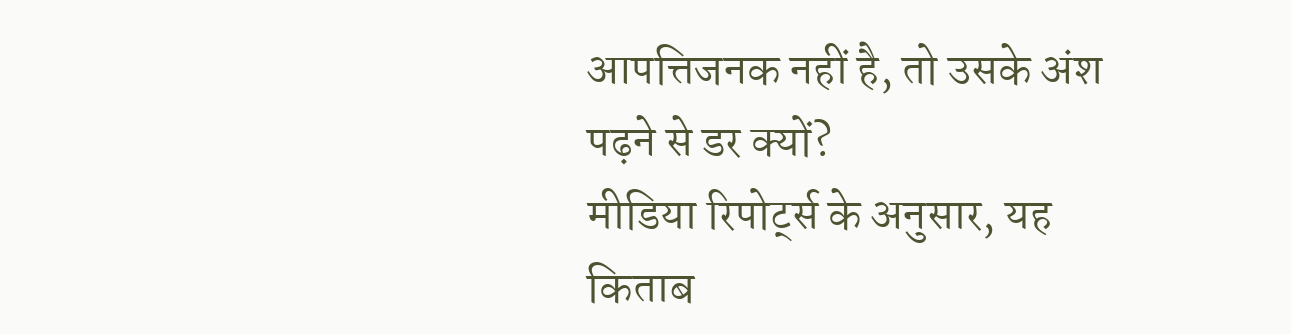आपत्तिजनक नहीं है, तो उसके अंश पढ़ने से डर क्यों?
मीडिया रिपोर्ट्स के अनुसार, यह किताब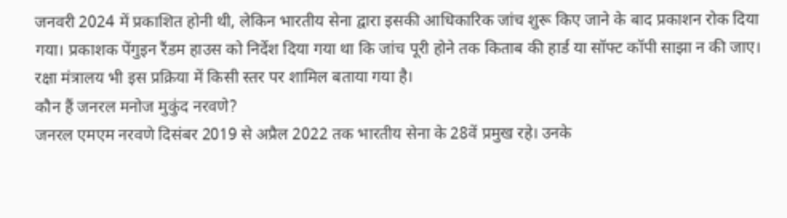जनवरी 2024 में प्रकाशित होनी थी, लेकिन भारतीय सेना द्वारा इसकी आधिकारिक जांच शुरू किए जाने के बाद प्रकाशन रोक दिया गया। प्रकाशक पेंगुइन रैंडम हाउस को निर्देश दिया गया था कि जांच पूरी होने तक किताब की हार्ड या सॉफ्ट कॉपी साझा न की जाए। रक्षा मंत्रालय भी इस प्रक्रिया में किसी स्तर पर शामिल बताया गया है।
कौन हैं जनरल मनोज मुकुंद नरवणे?
जनरल एमएम नरवणे दिसंबर 2019 से अप्रैल 2022 तक भारतीय सेना के 28वें प्रमुख रहे। उनके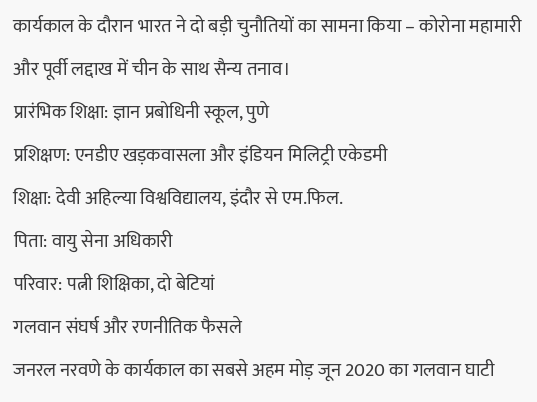कार्यकाल के दौरान भारत ने दो बड़ी चुनौतियों का सामना किया – कोरोना महामारी और पूर्वी लद्दाख में चीन के साथ सैन्य तनाव।
प्रारंभिक शिक्षा: ज्ञान प्रबोधिनी स्कूल, पुणे
प्रशिक्षण: एनडीए खड़कवासला और इंडियन मिलिट्री एकेडमी
शिक्षा: देवी अहिल्या विश्वविद्यालय, इंदौर से एम.फिल.
पिता: वायु सेना अधिकारी
परिवार: पत्नी शिक्षिका, दो बेटियां
गलवान संघर्ष और रणनीतिक फैसले
जनरल नरवणे के कार्यकाल का सबसे अहम मोड़ जून 2020 का गलवान घाटी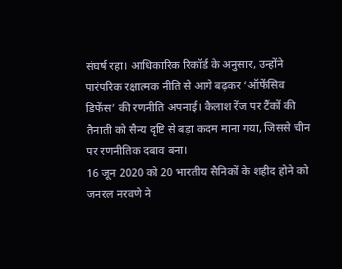संघर्ष रहा। आधिकारिक रिकॉर्ड के अनुसार, उन्होंने पारंपरिक रक्षात्मक नीति से आगे बढ़कर ‘ऑफेंसिव डिफेंस’ की रणनीति अपनाई। कैलाश रेंज पर टैंकों की तैनाती को सैन्य दृष्टि से बड़ा कदम माना गया, जिससे चीन पर रणनीतिक दबाव बना।
16 जून 2020 को 20 भारतीय सैनिकों के शहीद होने को जनरल नरवणे ने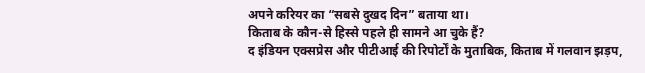अपने करियर का “सबसे दुखद दिन” बताया था।
किताब के कौन-से हिस्से पहले ही सामने आ चुके हैं?
द इंडियन एक्सप्रेस और पीटीआई की रिपोर्टों के मुताबिक, किताब में गलवान झड़प,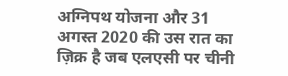अग्निपथ योजना और 31 अगस्त 2020 की उस रात का ज़िक्र है जब एलएसी पर चीनी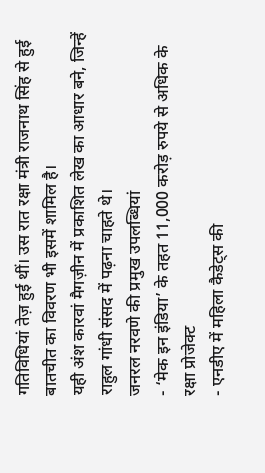गतिविधियां तेज़ हुई थीं। उस रात रक्षा मंत्री राजनाथ सिंह से हुई बातचीत का विवरण भी इसमें शामिल है।
यही अंश कारवां मैगज़ीन में प्रकाशित लेख का आधार बने, जिन्हें राहुल गांधी संसद में पढ़ना चाहते थे।
जनरल नरवणे की प्रमुख उपलब्धियां
- ‘मेक इन इंडिया’ के तहत 11,000 करोड़ रुपये से अधिक के रक्षा प्रोजेक्ट
- एनडीए में महिला कैडेट्स की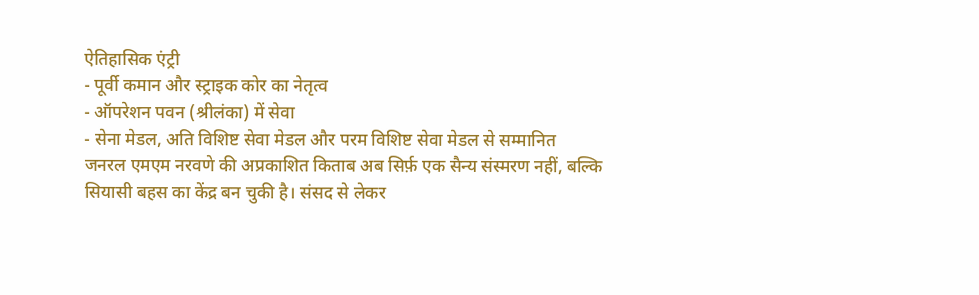ऐतिहासिक एंट्री
- पूर्वी कमान और स्ट्राइक कोर का नेतृत्व
- ऑपरेशन पवन (श्रीलंका) में सेवा
- सेना मेडल, अति विशिष्ट सेवा मेडल और परम विशिष्ट सेवा मेडल से सम्मानित
जनरल एमएम नरवणे की अप्रकाशित किताब अब सिर्फ़ एक सैन्य संस्मरण नहीं, बल्कि सियासी बहस का केंद्र बन चुकी है। संसद से लेकर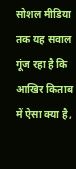सोशल मीडिया तक यह सवाल गूंज रहा है कि आखिर किताब में ऐसा क्या है,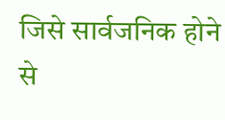जिसे सार्वजनिक होने से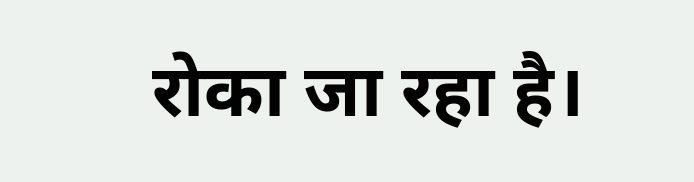रोका जा रहा है।